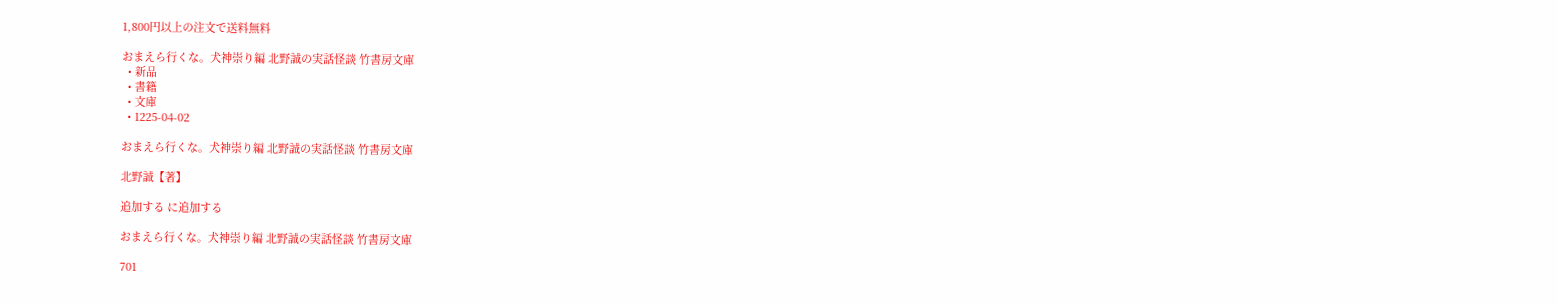1,800円以上の注文で送料無料

おまえら行くな。犬神崇り編 北野誠の実話怪談 竹書房文庫
  • 新品
  • 書籍
  • 文庫
  • 1225-04-02

おまえら行くな。犬神崇り編 北野誠の実話怪談 竹書房文庫

北野誠【著】

追加する に追加する

おまえら行くな。犬神崇り編 北野誠の実話怪談 竹書房文庫

701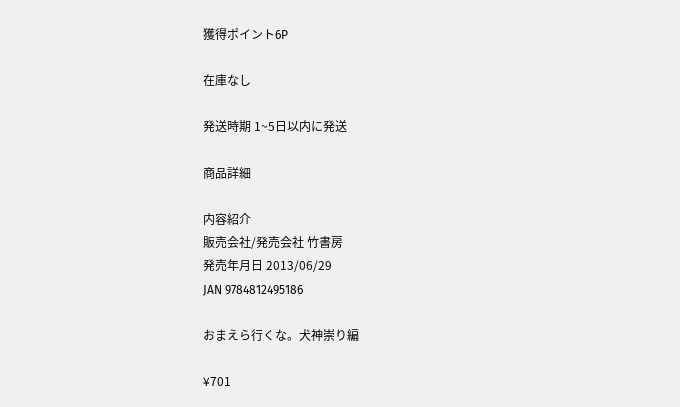獲得ポイント6P

在庫なし

発送時期 1~5日以内に発送

商品詳細

内容紹介
販売会社/発売会社 竹書房
発売年月日 2013/06/29
JAN 9784812495186

おまえら行くな。犬神崇り編

¥701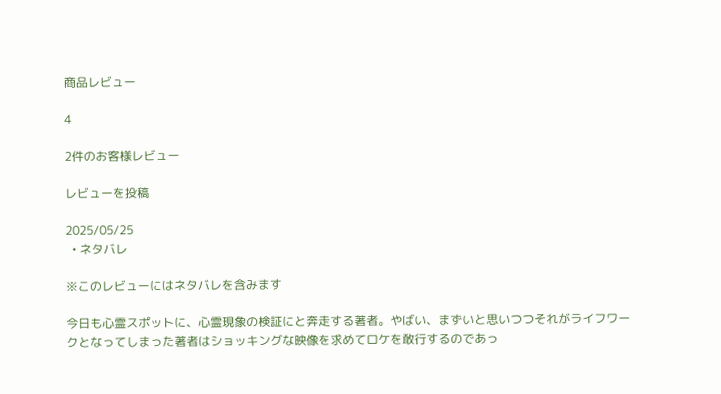商品レビュー

4

2件のお客様レビュー

レビューを投稿

2025/05/25
  • ネタバレ

※このレビューにはネタバレを含みます

今日も心霊スポットに、心霊現象の検証にと奔走する著者。やばい、まずいと思いつつそれがライフワークとなってしまった著者はショッキングな映像を求めてロケを敢行するのであっ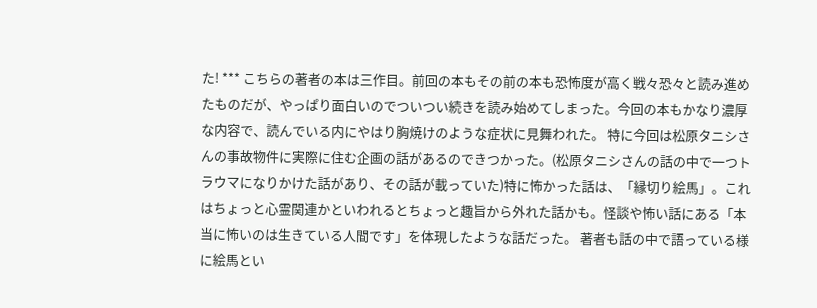た! *** こちらの著者の本は三作目。前回の本もその前の本も恐怖度が高く戦々恐々と読み進めたものだが、やっぱり面白いのでついつい続きを読み始めてしまった。今回の本もかなり濃厚な内容で、読んでいる内にやはり胸焼けのような症状に見舞われた。 特に今回は松原タニシさんの事故物件に実際に住む企画の話があるのできつかった。(松原タニシさんの話の中で一つトラウマになりかけた話があり、その話が載っていた)特に怖かった話は、「縁切り絵馬」。これはちょっと心霊関連かといわれるとちょっと趣旨から外れた話かも。怪談や怖い話にある「本当に怖いのは生きている人間です」を体現したような話だった。 著者も話の中で語っている様に絵馬とい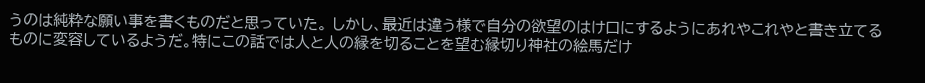うのは純粋な願い事を書くものだと思っていた。 しかし、最近は違う様で自分の欲望のはけ口にするようにあれやこれやと書き立てるものに変容しているようだ。特にこの話では人と人の縁を切ることを望む縁切り神社の絵馬だけ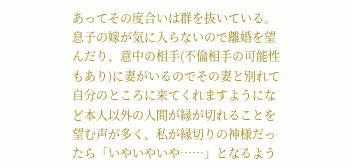あってその度合いは群を抜いている。 息子の嫁が気に入らないので離婚を望んだり、意中の相手(不倫相手の可能性もあり)に妻がいるのでその妻と別れて自分のところに来てくれますようになど本人以外の人間が縁が切れることを望む声が多く、私が縁切りの神様だったら「いやいやいや……」となるよう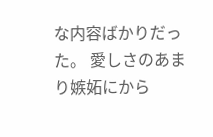な内容ばかりだった。 愛しさのあまり嫉妬にから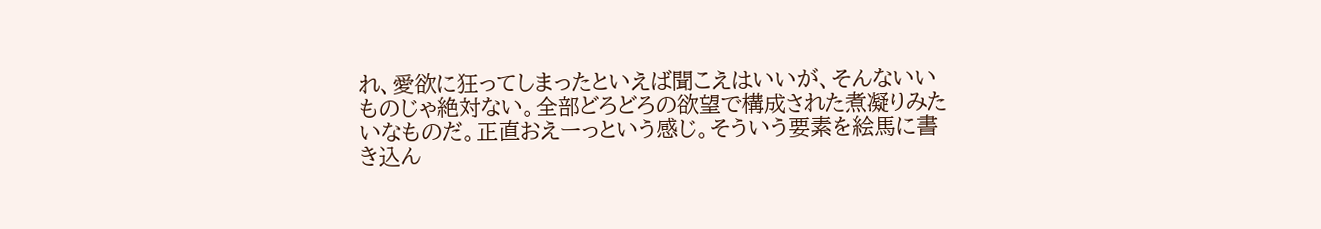れ、愛欲に狂ってしまったといえば聞こえはいいが、そんないいものじゃ絶対ない。全部どろどろの欲望で構成された煮凝りみたいなものだ。正直おえーっという感じ。そういう要素を絵馬に書き込ん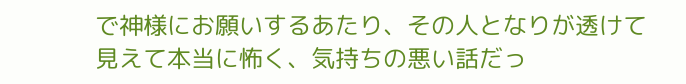で神様にお願いするあたり、その人となりが透けて見えて本当に怖く、気持ちの悪い話だっ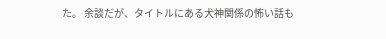た。 余談だが、タイトルにある犬神関係の怖い話も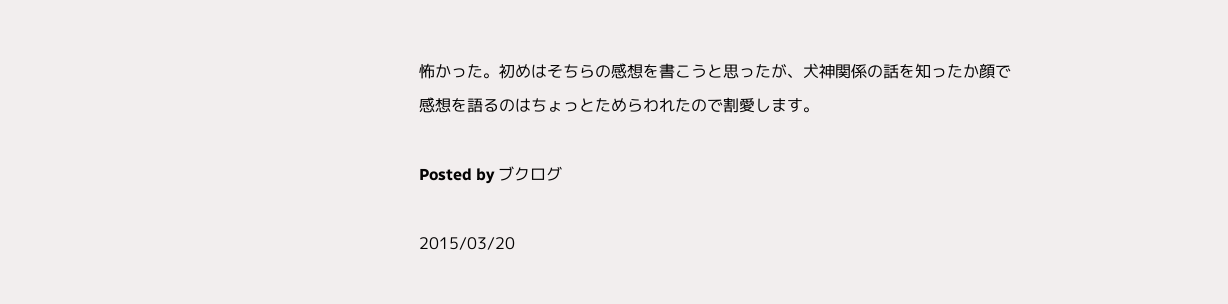怖かった。初めはそちらの感想を書こうと思ったが、犬神関係の話を知ったか顔で感想を語るのはちょっとためらわれたので割愛します。

Posted by ブクログ

2015/03/20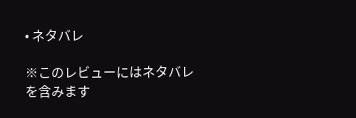• ネタバレ

※このレビューにはネタバレを含みます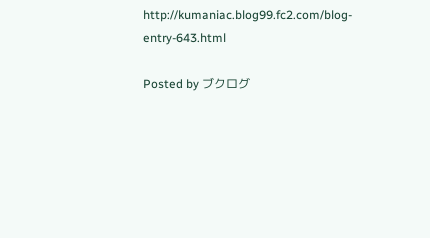http://kumaniac.blog99.fc2.com/blog-entry-643.html

Posted by ブクログ